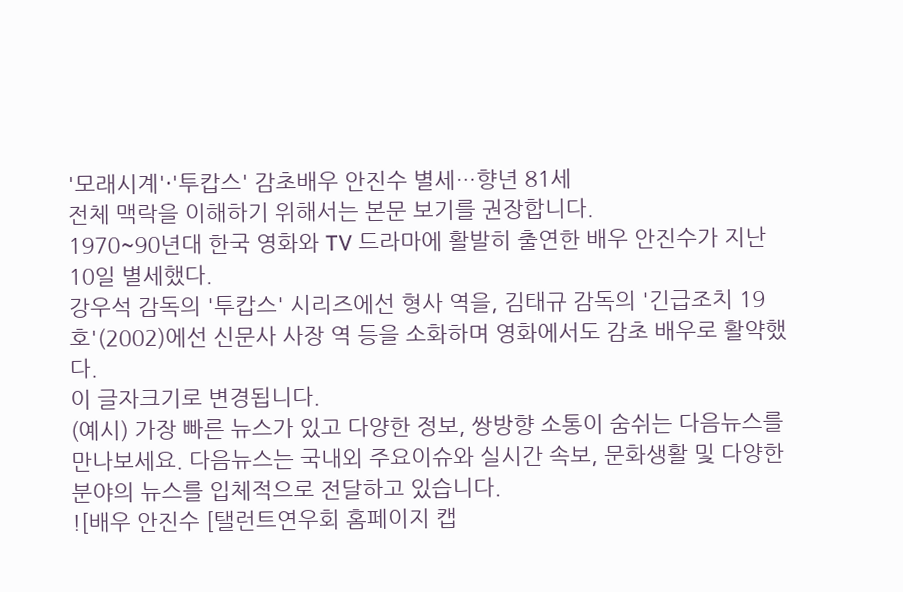'모래시계'·'투캅스' 감초배우 안진수 별세…향년 81세
전체 맥락을 이해하기 위해서는 본문 보기를 권장합니다.
1970~90년대 한국 영화와 TV 드라마에 활발히 출연한 배우 안진수가 지난 10일 별세했다.
강우석 감독의 '투캅스' 시리즈에선 형사 역을, 김태규 감독의 '긴급조치 19호'(2002)에선 신문사 사장 역 등을 소화하며 영화에서도 감초 배우로 활약했다.
이 글자크기로 변경됩니다.
(예시) 가장 빠른 뉴스가 있고 다양한 정보, 쌍방향 소통이 숨쉬는 다음뉴스를 만나보세요. 다음뉴스는 국내외 주요이슈와 실시간 속보, 문화생활 및 다양한 분야의 뉴스를 입체적으로 전달하고 있습니다.
![배우 안진수 [탤런트연우회 홈페이지 캡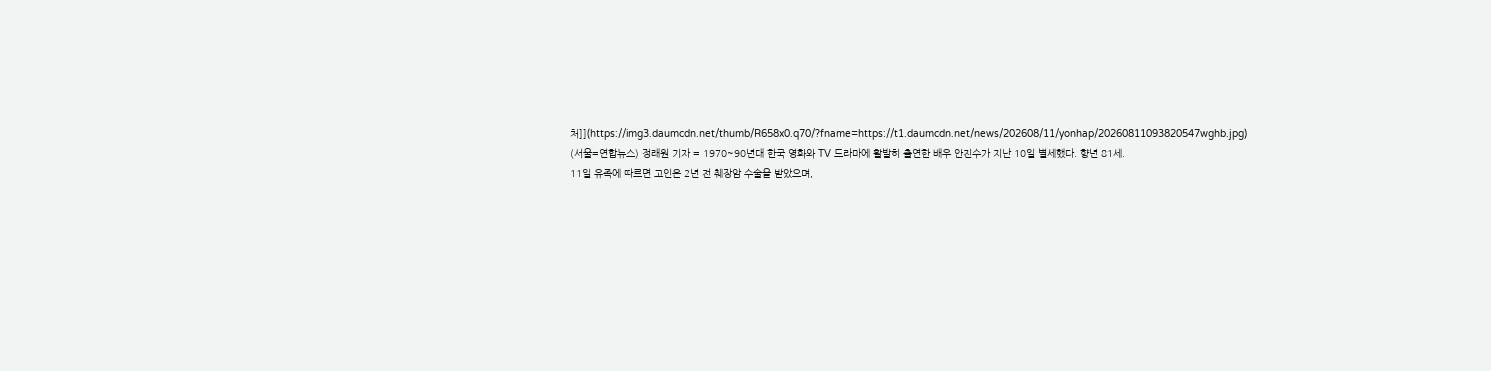처]](https://img3.daumcdn.net/thumb/R658x0.q70/?fname=https://t1.daumcdn.net/news/202608/11/yonhap/20260811093820547wghb.jpg)
(서울=연합뉴스) 정래원 기자 = 1970~90년대 한국 영화와 TV 드라마에 활발히 출연한 배우 안진수가 지난 10일 별세했다. 향년 81세.
11일 유족에 따르면 고인은 2년 전 췌장암 수술을 받았으며,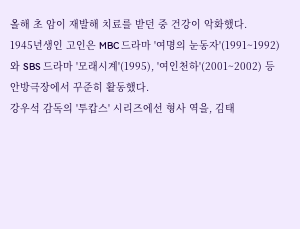올해 초 암이 재발해 치료를 받던 중 건강이 악화했다.
1945년생인 고인은 MBC 드라마 '여명의 눈동자'(1991~1992)와 SBS 드라마 '모래시계'(1995), '여인천하'(2001~2002) 등 안방극장에서 꾸준히 활동했다.
강우석 감독의 '투캅스' 시리즈에선 형사 역을, 김태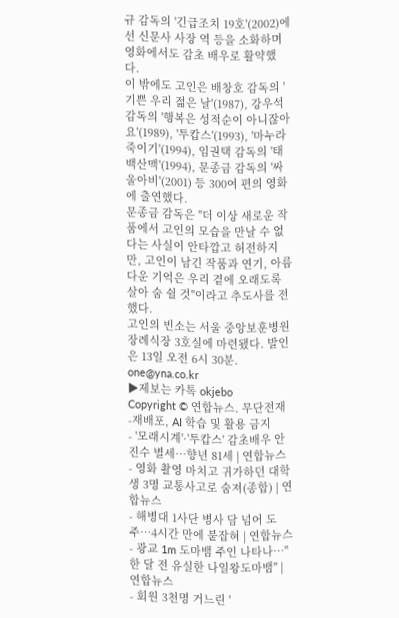규 감독의 '긴급조치 19호'(2002)에선 신문사 사장 역 등을 소화하며 영화에서도 감초 배우로 활약했다.
이 밖에도 고인은 배창호 감독의 '기쁜 우리 젊은 날'(1987), 강우석 감독의 '행복은 성적순이 아니잖아요'(1989), '투캅스'(1993), '마누라 죽이기'(1994), 임권택 감독의 '태백산맥'(1994), 문종금 감독의 '싸울아비'(2001) 등 300여 편의 영화에 출연했다.
문종금 감독은 "더 이상 새로운 작품에서 고인의 모습을 만날 수 없다는 사실이 안타깝고 허전하지만, 고인이 남긴 작품과 연기, 아름다운 기억은 우리 곁에 오래도록 살아 숨 쉴 것"이라고 추도사를 전했다.
고인의 빈소는 서울 중앙보훈병원 장례식장 3호실에 마련됐다. 발인은 13일 오전 6시 30분.
one@yna.co.kr
▶제보는 카톡 okjebo
Copyright © 연합뉴스. 무단전재 -재배포, AI 학습 및 활용 금지
- '모래시계'·'투캅스' 감초배우 안진수 별세…향년 81세 | 연합뉴스
- 영화 촬영 마치고 귀가하던 대학생 3명 교통사고로 숨져(종합) | 연합뉴스
- 해병대 1사단 병사 담 넘어 도주…4시간 만에 붙잡혀 | 연합뉴스
- 광교 1m 도마뱀 주인 나타나…"한 달 전 유실한 나일왕도마뱀" | 연합뉴스
- 회원 3천명 거느린 '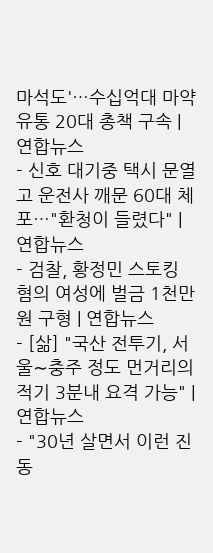마석도'…수십억대 마약유통 20대 총책 구속 | 연합뉴스
- 신호 대기중 택시 문열고 운전사 깨문 60대 체포…"환청이 들렸다" | 연합뉴스
- 검찰, 황정민 스토킹 혐의 여성에 벌금 1천만원 구형 | 연합뉴스
- [삶] "국산 전투기, 서울∼충주 정도 먼거리의 적기 3분내 요격 가능" | 연합뉴스
- "30년 살면서 이런 진동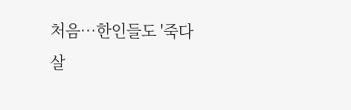처음…한인들도 '죽다 살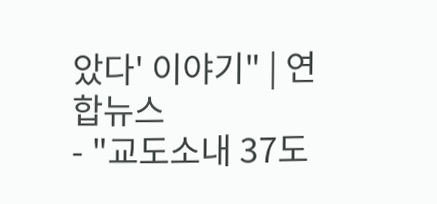았다' 이야기" | 연합뉴스
- "교도소내 37도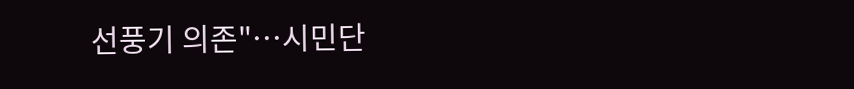선풍기 의존"…시민단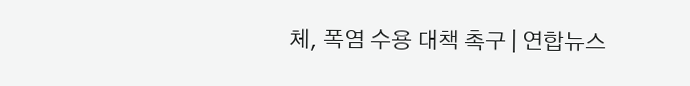체, 폭염 수용 대책 촉구 | 연합뉴스